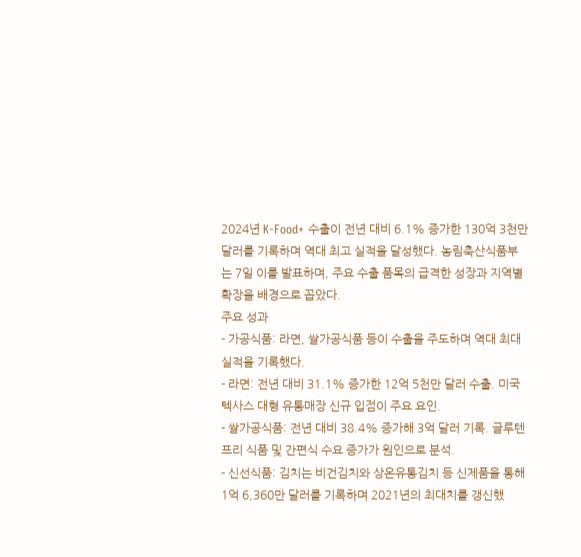2024년 K-Food+ 수출이 전년 대비 6.1% 증가한 130억 3천만 달러를 기록하며 역대 최고 실적을 달성했다. 농림축산식품부는 7일 이를 발표하며, 주요 수출 품목의 급격한 성장과 지역별 확장을 배경으로 꼽았다.
주요 성과
- 가공식품: 라면, 쌀가공식품 등이 수출을 주도하며 역대 최대 실적을 기록했다.
- 라면: 전년 대비 31.1% 증가한 12억 5천만 달러 수출. 미국 텍사스 대형 유통매장 신규 입점이 주요 요인.
- 쌀가공식품: 전년 대비 38.4% 증가해 3억 달러 기록. 글루텐프리 식품 및 간편식 수요 증가가 원인으로 분석.
- 신선식품: 김치는 비건김치와 상온유통김치 등 신제품을 통해 1억 6,360만 달러를 기록하며 2021년의 최대치를 갱신했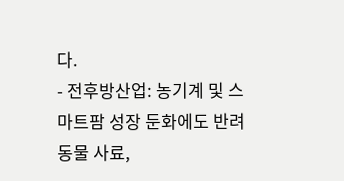다.
- 전후방산업: 농기계 및 스마트팜 성장 둔화에도 반려동물 사료,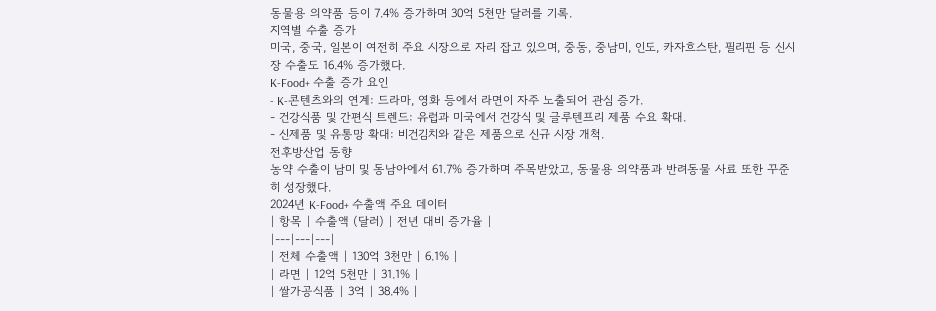동물용 의약품 등이 7.4% 증가하며 30억 5천만 달러를 기록.
지역별 수출 증가
미국, 중국, 일본이 여전히 주요 시장으로 자리 잡고 있으며, 중동, 중남미, 인도, 카자흐스탄, 필리핀 등 신시장 수출도 16.4% 증가했다.
K-Food+ 수출 증가 요인
- K-콘텐츠와의 연계: 드라마, 영화 등에서 라면이 자주 노출되어 관심 증가.
- 건강식품 및 간편식 트렌드: 유럽과 미국에서 건강식 및 글루텐프리 제품 수요 확대.
- 신제품 및 유통망 확대: 비건김치와 같은 제품으로 신규 시장 개척.
전후방산업 동향
농약 수출이 남미 및 동남아에서 61.7% 증가하며 주목받았고, 동물용 의약품과 반려동물 사료 또한 꾸준히 성장했다.
2024년 K-Food+ 수출액 주요 데이터
| 항목 | 수출액 (달러) | 전년 대비 증가율 |
|---|---|---|
| 전체 수출액 | 130억 3천만 | 6.1% |
| 라면 | 12억 5천만 | 31.1% |
| 쌀가공식품 | 3억 | 38.4% |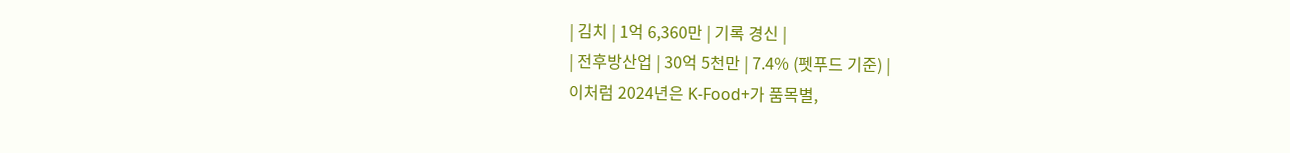| 김치 | 1억 6,360만 | 기록 경신 |
| 전후방산업 | 30억 5천만 | 7.4% (펫푸드 기준) |
이처럼 2024년은 K-Food+가 품목별,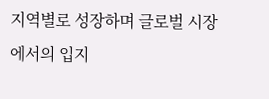지역별로 성장하며 글로벌 시장에서의 입지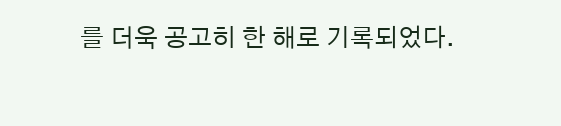를 더욱 공고히 한 해로 기록되었다.